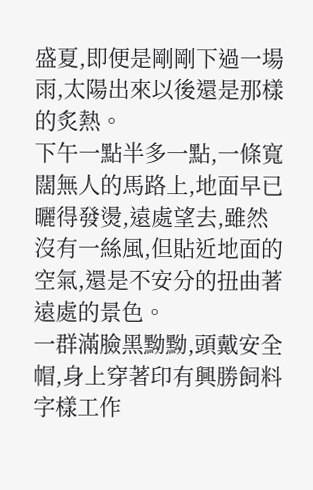盛夏,即便是剛剛下過一場雨,太陽出來以後還是那樣的炙熱。
下午一點半多一點,一條寬闊無人的馬路上,地面早已曬得發燙,遠處望去,雖然沒有一絲風,但貼近地面的空氣,還是不安分的扭曲著遠處的景色。
一群滿臉黑黝黝,頭戴安全帽,身上穿著印有興勝飼料字樣工作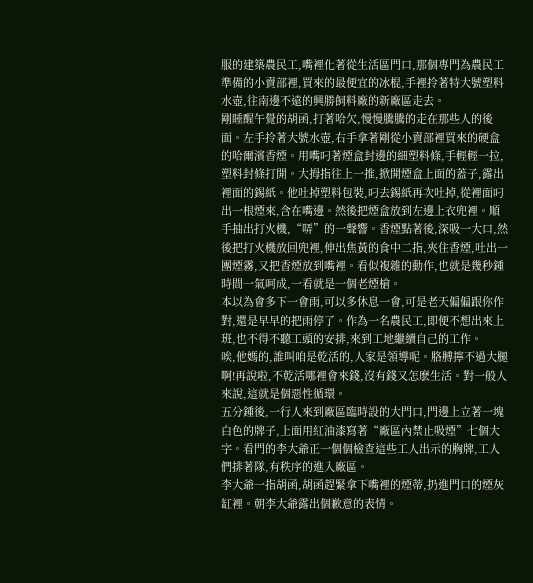服的建築農民工,嘴裡化著從生活區門口,那個專門為農民工準備的小賣部裡,買來的最便宜的冰棍,手裡拎著特大號塑料水壺,往南邊不遠的興勝飼料廠的新廠區走去。
剛睡醒午覺的胡函,打著哈欠,慢慢騰騰的走在那些人的後面。左手拎著大號水壺,右手拿著剛從小賣部裡買來的硬盒的哈爾濱香煙。用嘴叼著煙盒封邊的細塑料條,手輕輕一拉,塑料封條打開。大拇指往上一推,掀開煙盒上面的蓋子,露出裡面的錫紙。他吐掉塑料包裝,叼去錫紙再次吐掉,從裡面叼出一根煙來,含在嘴邊。然後把煙盒放到左邊上衣兜裡。順手抽出打火機,“哢”的一聲響。香煙點著後,深吸一大口,然後把打火機放回兜裡,伸出焦黃的食中二指,夾住香煙,吐出一團煙霧,又把香煙放到嘴裡。看似複雜的動作,也就是幾秒鍾時間一氣呵成,一看就是一個老煙槍。
本以為會多下一會雨,可以多休息一會,可是老天偏偏跟你作對,還是早早的把雨停了。作為一名農民工,即便不想出來上班,也不得不聽工頭的安排,來到工地繼續自己的工作。
唉,他媽的,誰叫咱是乾活的,人家是領導呢。胳膊擰不過大腿啊!再說啦,不乾活哪裡會來錢,沒有錢又怎麽生活。對一般人來說,這就是個惡性循環。
五分鍾後,一行人來到廠區臨時設的大門口,門邊上立著一塊白色的牌子,上面用紅油漆寫著“廠區內禁止吸煙”七個大字。看門的李大爺正一個個檢查這些工人出示的胸牌,工人們排著隊,有秩序的進入廠區。
李大爺一指胡函,胡函趕緊拿下嘴裡的煙蒂,扔進門口的煙灰缸裡。朝李大爺露出個歉意的表情。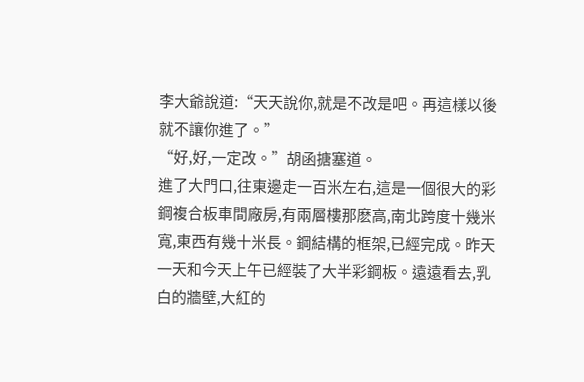李大爺說道:“天天說你,就是不改是吧。再這樣以後就不讓你進了。”
“好,好,一定改。”胡函搪塞道。
進了大門口,往東邊走一百米左右,這是一個很大的彩鋼複合板車間廠房,有兩層樓那麽高,南北跨度十幾米寬,東西有幾十米長。鋼結構的框架,已經完成。昨天一天和今天上午已經裝了大半彩鋼板。遠遠看去,乳白的牆壁,大紅的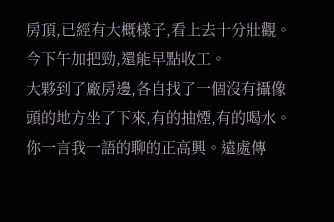房頂,已經有大概樣子,看上去十分壯觀。今下午加把勁,還能早點收工。
大夥到了廠房邊,各自找了一個沒有攝像頭的地方坐了下來,有的抽煙,有的喝水。你一言我一語的聊的正高興。遠處傳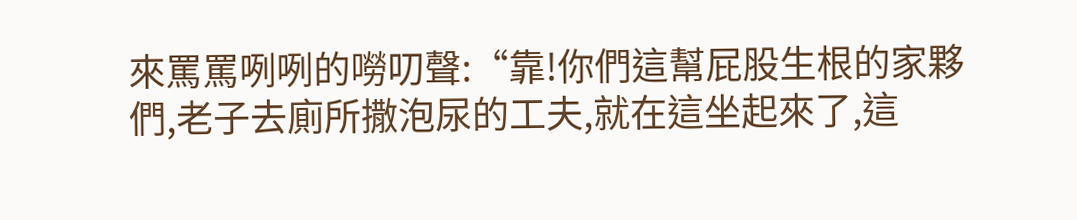來罵罵咧咧的嘮叨聲:“靠!你們這幫屁股生根的家夥們,老子去廁所撒泡尿的工夫,就在這坐起來了,這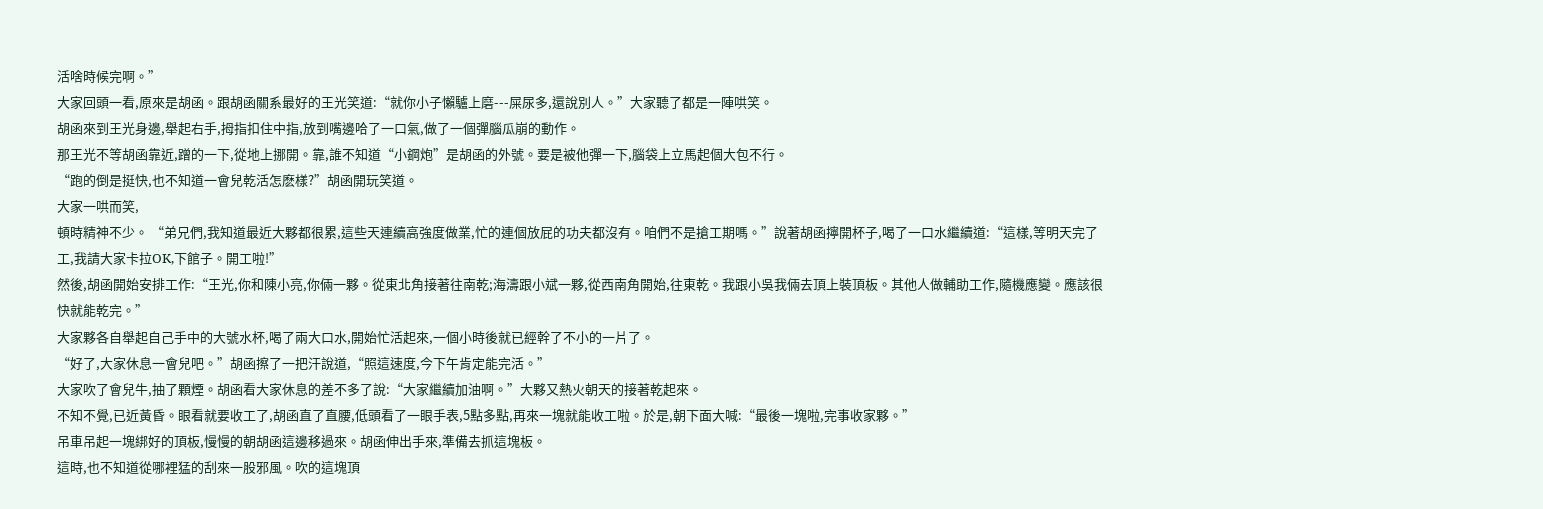活啥時候完啊。”
大家回頭一看,原來是胡函。跟胡函關系最好的王光笑道:“就你小子懶驢上磨---屎尿多,還說別人。”大家聽了都是一陣哄笑。
胡函來到王光身邊,舉起右手,拇指扣住中指,放到嘴邊哈了一口氣,做了一個彈腦瓜崩的動作。
那王光不等胡函靠近,蹭的一下,從地上挪開。靠,誰不知道“小鋼炮”是胡函的外號。要是被他彈一下,腦袋上立馬起個大包不行。
“跑的倒是挺快,也不知道一會兒乾活怎麽樣?”胡函開玩笑道。
大家一哄而笑,
頓時精神不少。 “弟兄們,我知道最近大夥都很累,這些天連續高強度做業,忙的連個放屁的功夫都沒有。咱們不是搶工期嗎。”說著胡函擰開杯子,喝了一口水繼續道:“這樣,等明天完了工,我請大家卡拉OK,下館子。開工啦!”
然後,胡函開始安排工作:“王光,你和陳小亮,你倆一夥。從東北角接著往南乾;海濤跟小斌一夥,從西南角開始,往東乾。我跟小吳我倆去頂上裝頂板。其他人做輔助工作,隨機應變。應該很快就能乾完。”
大家夥各自舉起自己手中的大號水杯,喝了兩大口水,開始忙活起來,一個小時後就已經幹了不小的一片了。
“好了,大家休息一會兒吧。”胡函擦了一把汗說道,“照這速度,今下午肯定能完活。”
大家吹了會兒牛,抽了顆煙。胡函看大家休息的差不多了說:“大家繼續加油啊。”大夥又熱火朝天的接著乾起來。
不知不覺,已近黃昏。眼看就要收工了,胡函直了直腰,低頭看了一眼手表,5點多點,再來一塊就能收工啦。於是,朝下面大喊:“最後一塊啦,完事收家夥。”
吊車吊起一塊綁好的頂板,慢慢的朝胡函這邊移過來。胡函伸出手來,準備去抓這塊板。
這時,也不知道從哪裡猛的刮來一股邪風。吹的這塊頂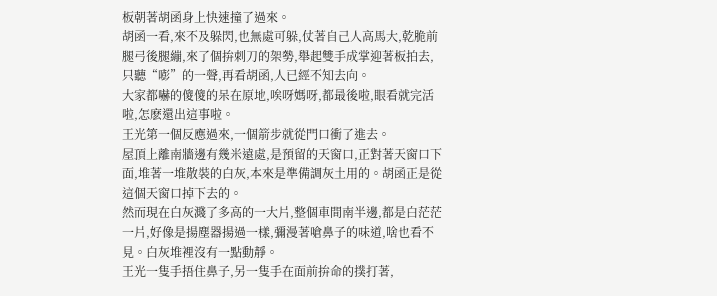板朝著胡函身上快速撞了過來。
胡函一看,來不及躲閃,也無處可躲,仗著自己人高馬大,乾脆前腿弓後腿繃,來了個拚刺刀的架勢,舉起雙手成掌迎著板拍去,只聽“嘭”的一聲,再看胡函,人已經不知去向。
大家都嚇的傻傻的呆在原地,唉呀媽呀,都最後啦,眼看就完活啦,怎麽還出這事啦。
王光第一個反應過來,一個箭步就從門口衝了進去。
屋頂上離南牆邊有幾米遠處,是預留的天窗口,正對著天窗口下面,堆著一堆散裝的白灰,本來是準備調灰土用的。胡函正是從這個天窗口掉下去的。
然而現在白灰濺了多高的一大片,整個車間南半邊,都是白茫茫一片,好像是揚塵器揚過一樣,彌漫著嗆鼻子的味道,啥也看不見。白灰堆裡沒有一點動靜。
王光一隻手捂住鼻子,另一隻手在面前拚命的撲打著,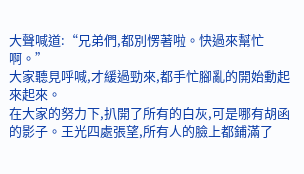大聲喊道:“兄弟們,都別愣著啦。快過來幫忙啊。”
大家聽見呼喊,才緩過勁來,都手忙腳亂的開始動起來起來。
在大家的努力下,扒開了所有的白灰,可是哪有胡函的影子。王光四處張望,所有人的臉上都鋪滿了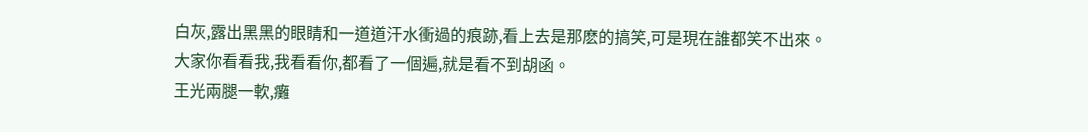白灰,露出黑黑的眼睛和一道道汗水衝過的痕跡,看上去是那麽的搞笑,可是現在誰都笑不出來。
大家你看看我,我看看你,都看了一個遍,就是看不到胡函。
王光兩腿一軟,癱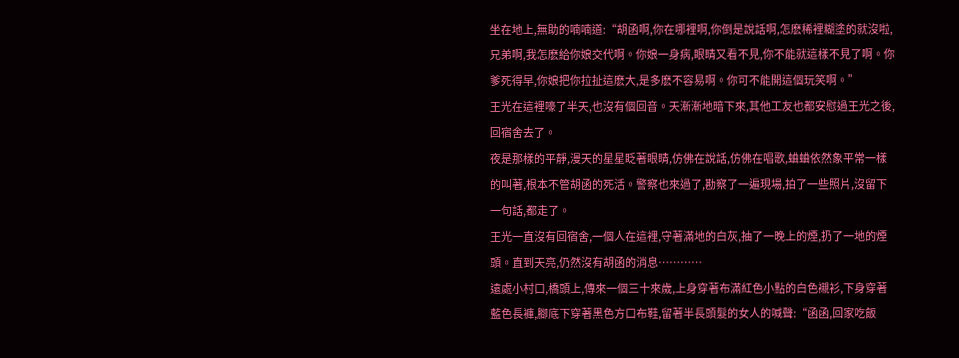坐在地上,無助的喃喃道:“胡函啊,你在哪裡啊,你倒是說話啊,怎麽稀裡糊塗的就沒啦,兄弟啊,我怎麽給你娘交代啊。你娘一身病,眼睛又看不見,你不能就這樣不見了啊。你爹死得早,你娘把你拉扯這麽大,是多麽不容易啊。你可不能開這個玩笑啊。”
王光在這裡嚎了半天,也沒有個回音。天漸漸地暗下來,其他工友也都安慰過王光之後,回宿舍去了。
夜是那樣的平靜,漫天的星星眨著眼睛,仿佛在說話,仿佛在唱歌,蛐蛐依然象平常一樣的叫著,根本不管胡函的死活。警察也來過了,勘察了一遍現場,拍了一些照片,沒留下一句話,都走了。
王光一直沒有回宿舍,一個人在這裡,守著滿地的白灰,抽了一晚上的煙,扔了一地的煙頭。直到天亮,仍然沒有胡函的消息…………
遠處小村口,橋頭上,傳來一個三十來歲,上身穿著布滿紅色小點的白色襯衫,下身穿著藍色長褲,腳底下穿著黑色方口布鞋,留著半長頭髮的女人的喊聲:“函函,回家吃飯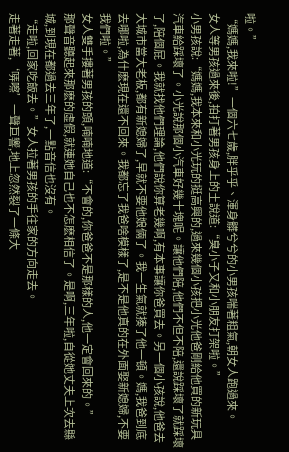啦。”
“媽媽,我來啦!”一個六七歲,胖乎乎、渾身髒兮兮的小男孩喘著粗氣,朝女人跑過來。
女人等男孩過來後,拍打著男孩身上的土說道:“臭小子又和小朋友打架啦。”
小男孩說:“媽媽,我本來和小光玩的挺高興的,過來幾個小孩把小光他爸剛給他買的新玩具汽車給踩壞了。小光說那個小汽車好幾十塊呢。讓他們陪,他們不但不陪,還說踩壞了就踩壞了,陪個屁。我就找他們理論,他們說你算老幾啊,有本事讓你爸買去。另一個小孩說,他爸去大城市當大老板,都有新媳婦了,早就不要他娘倆了。我一生氣就揍了他一頓。媽,我爸到底去哪啦,為什麽現在還不回來。我都忘了我爸啥模樣了,是不是他真的在外面娶新媳婦,不要我們啦。”
女人雙手摟著男孩的頭,喃喃地道:“不會的,你爸爸不是那樣的人,他一定會回來的。”
那聲音聽起來那麽的虛假,就連她自己也不怎麽相信了。是啊,三年啦,自從她丈夫上次去縣城,到現在都過去三年了,一點音信也沒有。
“走啦,回家吃飯去。”女人拉著男孩的手往家的方向走去。
走著走著,‘哢嚓’一聲巨響,地上忽然裂了一條大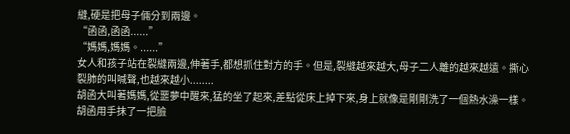縫,硬是把母子倆分到兩邊。
“函函,函函......”
“媽媽,媽媽。......”
女人和孩子站在裂縫兩邊,伸著手,都想抓住對方的手。但是,裂縫越來越大,母子二人離的越來越遠。撕心裂肺的叫喊聲,也越來越小........
胡函大叫著媽媽,從噩夢中醒來,猛的坐了起來,差點從床上掉下來,身上就像是剛剛洗了一個熱水澡一樣。
胡函用手抹了一把臉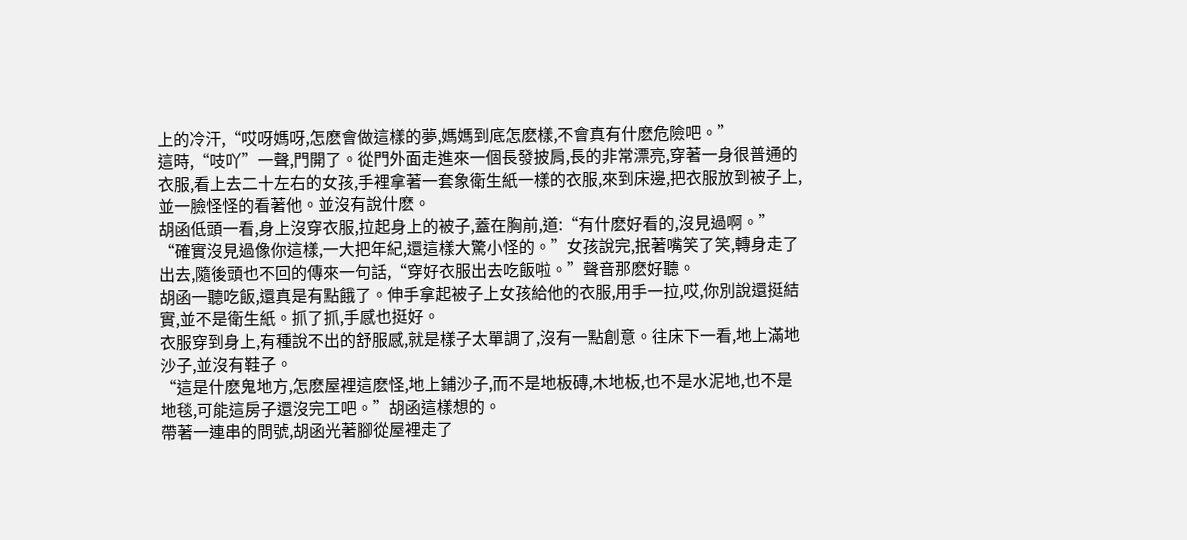上的冷汗,“哎呀媽呀,怎麽會做這樣的夢,媽媽到底怎麽樣,不會真有什麽危險吧。”
這時,“吱吖”一聲,門開了。從門外面走進來一個長發披肩,長的非常漂亮,穿著一身很普通的衣服,看上去二十左右的女孩,手裡拿著一套象衛生紙一樣的衣服,來到床邊,把衣服放到被子上,並一臉怪怪的看著他。並沒有說什麽。
胡函低頭一看,身上沒穿衣服,拉起身上的被子,蓋在胸前,道:“有什麽好看的,沒見過啊。”
“確實沒見過像你這樣,一大把年紀,還這樣大驚小怪的。”女孩說完,抿著嘴笑了笑,轉身走了出去,隨後頭也不回的傳來一句話,“穿好衣服出去吃飯啦。”聲音那麽好聽。
胡函一聽吃飯,還真是有點餓了。伸手拿起被子上女孩給他的衣服,用手一拉,哎,你別說還挺結實,並不是衛生紙。抓了抓,手感也挺好。
衣服穿到身上,有種說不出的舒服感,就是樣子太單調了,沒有一點創意。往床下一看,地上滿地沙子,並沒有鞋子。
“這是什麽鬼地方,怎麽屋裡這麽怪,地上鋪沙子,而不是地板磚,木地板,也不是水泥地,也不是地毯,可能這房子還沒完工吧。”胡函這樣想的。
帶著一連串的問號,胡函光著腳從屋裡走了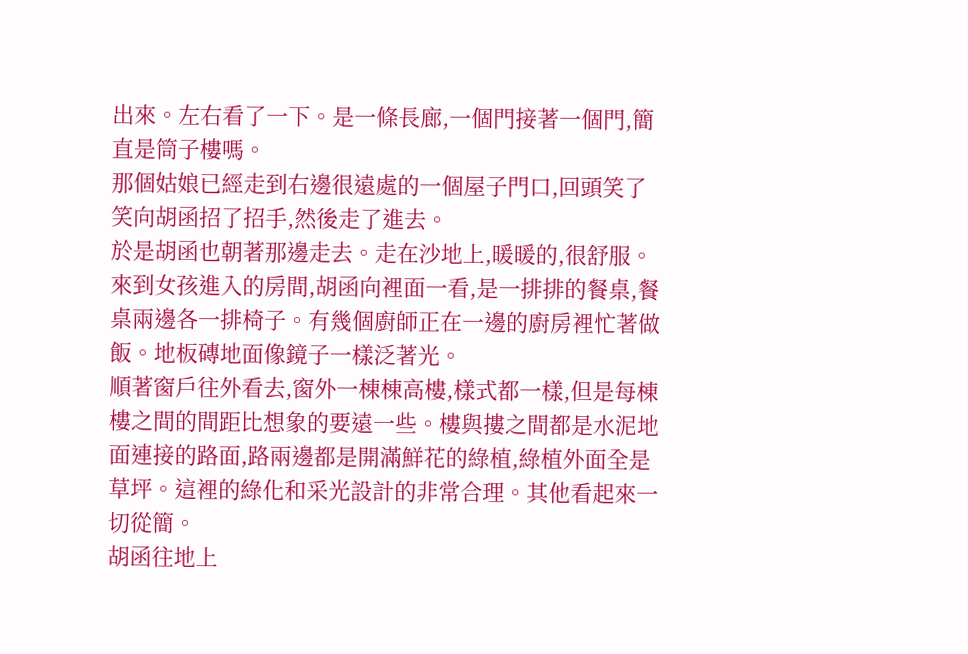出來。左右看了一下。是一條長廊,一個門接著一個門,簡直是筒子樓嗎。
那個姑娘已經走到右邊很遠處的一個屋子門口,回頭笑了笑向胡函招了招手,然後走了進去。
於是胡函也朝著那邊走去。走在沙地上,暖暖的,很舒服。
來到女孩進入的房間,胡函向裡面一看,是一排排的餐桌,餐桌兩邊各一排椅子。有幾個廚師正在一邊的廚房裡忙著做飯。地板磚地面像鏡子一樣泛著光。
順著窗戶往外看去,窗外一棟棟高樓,樣式都一樣,但是每棟樓之間的間距比想象的要遠一些。樓與摟之間都是水泥地面連接的路面,路兩邊都是開滿鮮花的綠植,綠植外面全是草坪。這裡的綠化和采光設計的非常合理。其他看起來一切從簡。
胡函往地上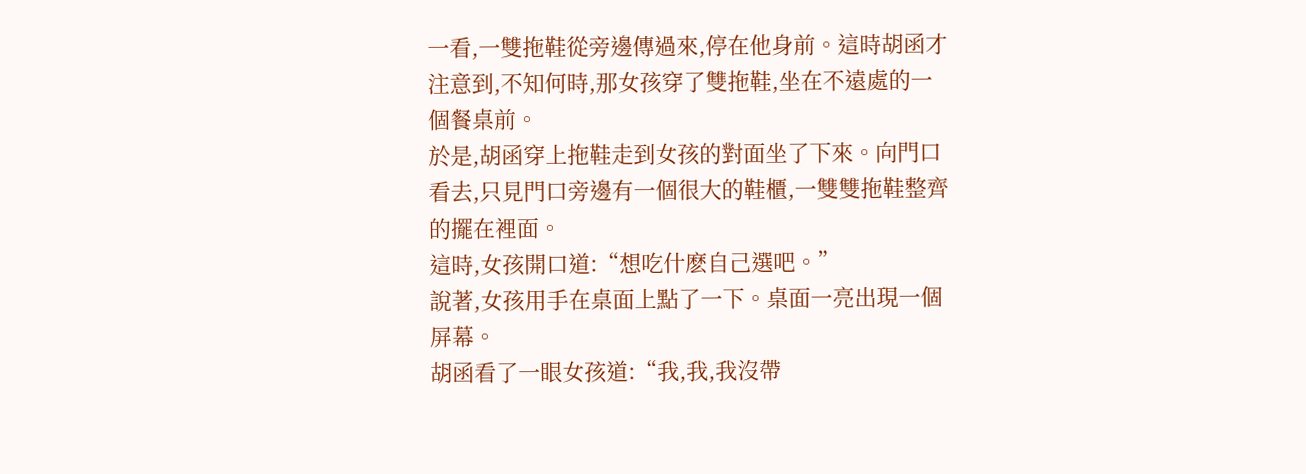一看,一雙拖鞋從旁邊傳過來,停在他身前。這時胡函才注意到,不知何時,那女孩穿了雙拖鞋,坐在不遠處的一個餐桌前。
於是,胡函穿上拖鞋走到女孩的對面坐了下來。向門口看去,只見門口旁邊有一個很大的鞋櫃,一雙雙拖鞋整齊的擺在裡面。
這時,女孩開口道:“想吃什麽自己選吧。”
說著,女孩用手在桌面上點了一下。桌面一亮出現一個屏幕。
胡函看了一眼女孩道:“我,我,我沒帶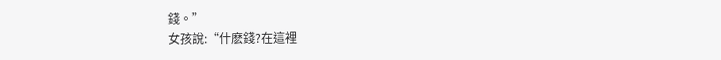錢。”
女孩說:“什麽錢?在這裡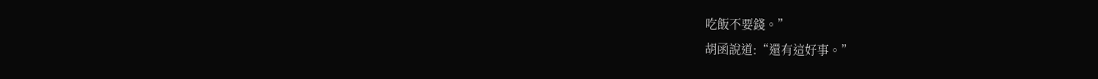吃飯不要錢。”
胡函說道:“還有這好事。”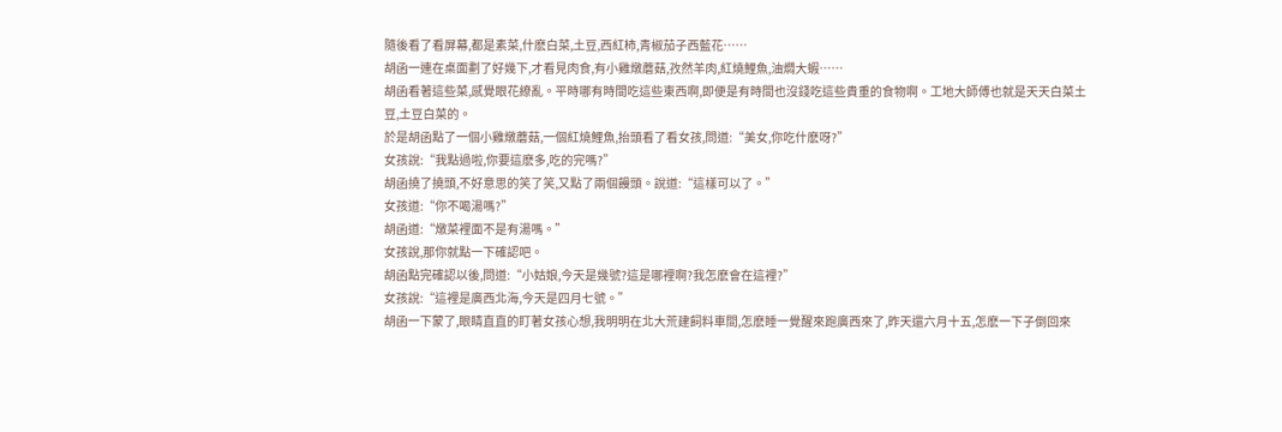隨後看了看屏幕,都是素菜,什麽白菜,土豆,西紅柿,青椒茄子西藍花……
胡函一連在桌面劃了好幾下,才看見肉食,有小雞燉蘑菇,孜然羊肉,紅燒鯉魚,油燜大蝦……
胡函看著這些菜,感覺眼花繚亂。平時哪有時間吃這些東西啊,即便是有時間也沒錢吃這些貴重的食物啊。工地大師傅也就是天天白菜土豆,土豆白菜的。
於是胡函點了一個小雞燉蘑菇,一個紅燒鯉魚,抬頭看了看女孩,問道:“美女,你吃什麽呀?”
女孩說:“我點過啦,你要這麽多,吃的完嗎?”
胡函撓了撓頭,不好意思的笑了笑,又點了兩個饅頭。說道:“這樣可以了。”
女孩道:“你不喝湯嗎?”
胡函道:“燉菜裡面不是有湯嗎。”
女孩說,那你就點一下確認吧。
胡函點完確認以後,問道:“小姑娘,今天是幾號?這是哪裡啊?我怎麽會在這裡?”
女孩說:“這裡是廣西北海,今天是四月七號。”
胡函一下蒙了,眼睛直直的盯著女孩心想,我明明在北大荒建飼料車間,怎麽睡一覺醒來跑廣西來了,昨天還六月十五,怎麽一下子倒回來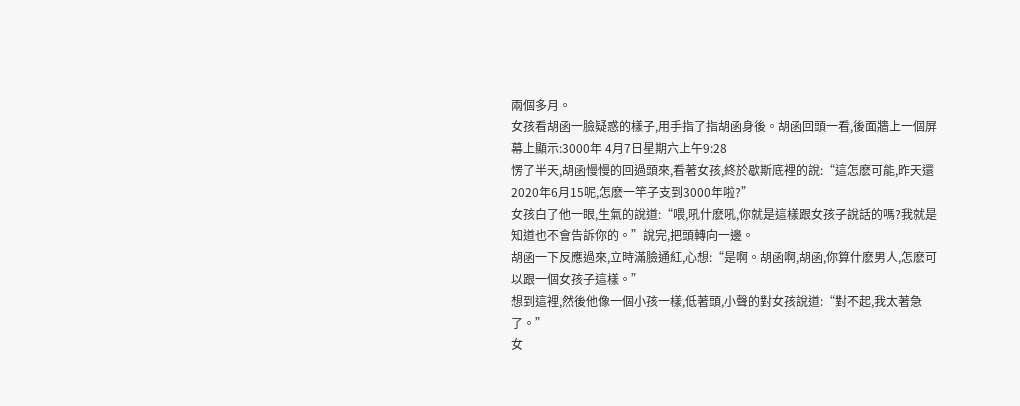兩個多月。
女孩看胡函一臉疑惑的樣子,用手指了指胡函身後。胡函回頭一看,後面牆上一個屏幕上顯示:3000年 4月7日星期六上午9:28
愣了半天,胡函慢慢的回過頭來,看著女孩,終於歇斯底裡的說:“這怎麽可能,昨天還2020年6月15呢,怎麽一竿子支到3000年啦?”
女孩白了他一眼,生氣的說道:“喂,吼什麽吼,你就是這樣跟女孩子說話的嗎?我就是知道也不會告訴你的。”說完,把頭轉向一邊。
胡函一下反應過來,立時滿臉通紅,心想:“是啊。胡函啊,胡函,你算什麽男人,怎麽可以跟一個女孩子這樣。”
想到這裡,然後他像一個小孩一樣,低著頭,小聲的對女孩說道:“對不起,我太著急了。”
女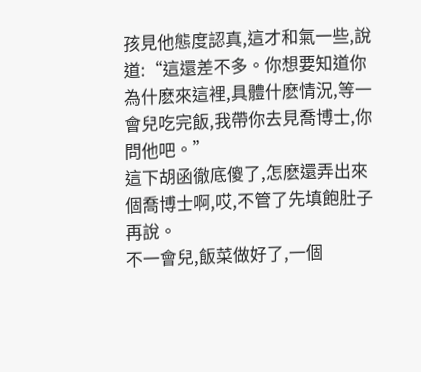孩見他態度認真,這才和氣一些,說道:“這還差不多。你想要知道你為什麽來這裡,具體什麽情況,等一會兒吃完飯,我帶你去見喬博士,你問他吧。”
這下胡函徹底傻了,怎麽還弄出來個喬博士啊,哎,不管了先填飽肚子再說。
不一會兒,飯菜做好了,一個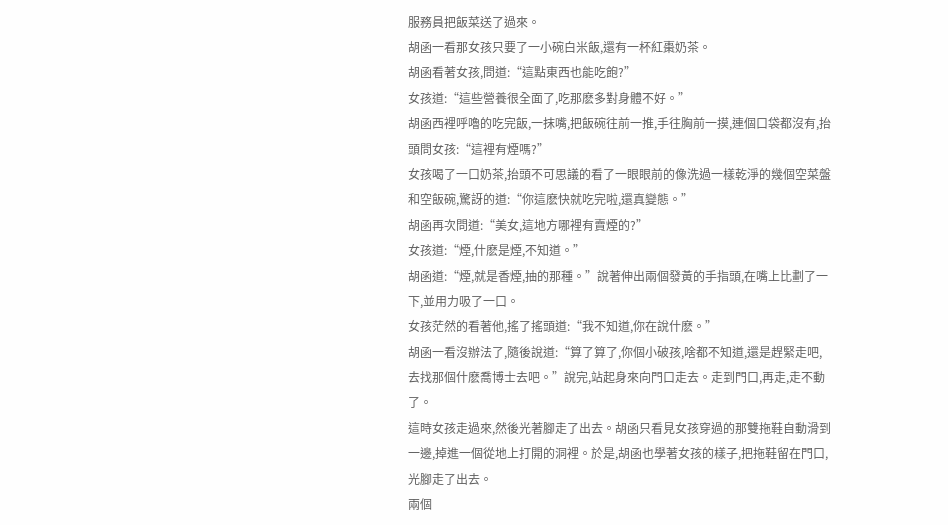服務員把飯菜送了過來。
胡函一看那女孩只要了一小碗白米飯,還有一杯紅棗奶茶。
胡函看著女孩,問道:“這點東西也能吃飽?”
女孩道:“這些營養很全面了,吃那麽多對身體不好。”
胡函西裡呼嚕的吃完飯,一抹嘴,把飯碗往前一推,手往胸前一摸,連個口袋都沒有,抬頭問女孩:“這裡有煙嗎?”
女孩喝了一口奶茶,抬頭不可思議的看了一眼眼前的像洗過一樣乾淨的幾個空菜盤和空飯碗,驚訝的道:“你這麽快就吃完啦,還真變態。”
胡函再次問道:“美女,這地方哪裡有賣煙的?”
女孩道:“煙,什麽是煙,不知道。”
胡函道:“煙,就是香煙,抽的那種。”說著伸出兩個發黃的手指頭,在嘴上比劃了一下,並用力吸了一口。
女孩茫然的看著他,搖了搖頭道:“我不知道,你在說什麽。”
胡函一看沒辦法了,隨後說道:“算了算了,你個小破孩,啥都不知道,還是趕緊走吧,去找那個什麽喬博士去吧。”說完,站起身來向門口走去。走到門口,再走,走不動了。
這時女孩走過來,然後光著腳走了出去。胡函只看見女孩穿過的那雙拖鞋自動滑到一邊,掉進一個從地上打開的洞裡。於是,胡函也學著女孩的樣子,把拖鞋留在門口,光腳走了出去。
兩個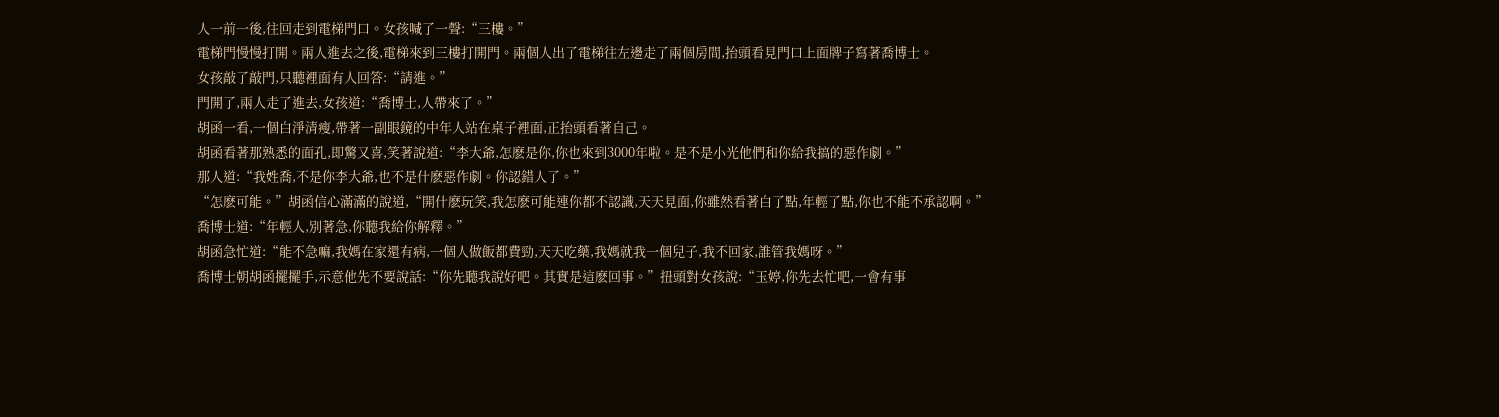人一前一後,往回走到電梯門口。女孩喊了一聲:“三樓。”
電梯門慢慢打開。兩人進去之後,電梯來到三樓打開門。兩個人出了電梯往左邊走了兩個房間,抬頭看見門口上面牌子寫著喬博士。
女孩敲了敲門,只聽裡面有人回答:“請進。”
門開了,兩人走了進去,女孩道:“喬博士,人帶來了。”
胡函一看,一個白淨清瘦,帶著一副眼鏡的中年人站在桌子裡面,正抬頭看著自己。
胡函看著那熟悉的面孔,即驚又喜,笑著說道:“李大爺,怎麽是你,你也來到3000年啦。是不是小光他們和你給我搞的惡作劇。”
那人道:“我姓喬,不是你李大爺,也不是什麽惡作劇。你認錯人了。”
“怎麽可能。”胡函信心滿滿的說道,“開什麽玩笑,我怎麽可能連你都不認識,天天見面,你雖然看著白了點,年輕了點,你也不能不承認啊。”
喬博士道:“年輕人,別著急,你聽我給你解釋。”
胡函急忙道:“能不急嘛,我媽在家還有病,一個人做飯都費勁,天天吃藥,我媽就我一個兒子,我不回家,誰管我媽呀。”
喬博士朝胡函擺擺手,示意他先不要說話:“你先聽我說好吧。其實是這麽回事。”扭頭對女孩說:“玉婷,你先去忙吧,一會有事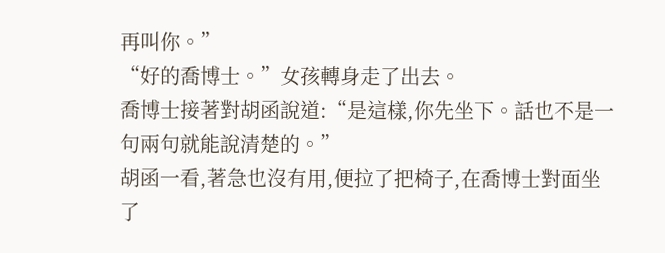再叫你。”
“好的喬博士。”女孩轉身走了出去。
喬博士接著對胡函說道:“是這樣,你先坐下。話也不是一句兩句就能說清楚的。”
胡函一看,著急也沒有用,便拉了把椅子,在喬博士對面坐了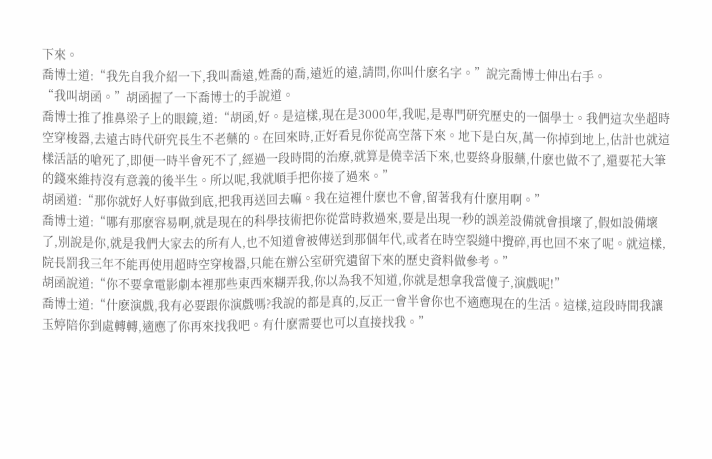下來。
喬博士道:“我先自我介紹一下,我叫喬遠,姓喬的喬,遠近的遠,請問,你叫什麽名字。”說完喬博士伸出右手。
“我叫胡函。”胡函握了一下喬博士的手說道。
喬博士推了推鼻梁子上的眼鏡,道:“胡函,好。是這樣,現在是3000年,我呢,是專門研究歷史的一個學士。我們這次坐超時空穿梭器,去遠古時代研究長生不老藥的。在回來時,正好看見你從高空落下來。地下是白灰,萬一你掉到地上,估計也就這樣活話的嗆死了,即便一時半會死不了,經過一段時間的治療,就算是僥幸活下來,也要終身服藥,什麽也做不了,還要花大筆的錢來維持沒有意義的後半生。所以呢,我就順手把你接了過來。”
胡函道:“那你就好人好事做到底,把我再送回去嘛。我在這裡什麽也不會,留著我有什麽用啊。”
喬博士道:“哪有那麽容易啊,就是現在的科學技術把你從當時救過來,要是出現一秒的誤差設備就會損壞了,假如設備壞了,別說是你,就是我們大家去的所有人,也不知道會被傳送到那個年代,或者在時空裂縫中攪碎,再也回不來了呢。就這樣,院長罰我三年不能再使用超時空穿梭器,只能在辦公室研究遺留下來的歷史資料做參考。”
胡函說道:“你不要拿電影劇本裡那些東西來糊弄我,你以為我不知道,你就是想拿我當傻子,演戲呢!”
喬博士道:“什麽演戲,我有必要跟你演戲嗎?我說的都是真的,反正一會半會你也不適應現在的生活。這樣,這段時間我讓玉婷陪你到處轉轉,適應了你再來找我吧。有什麽需要也可以直接找我。”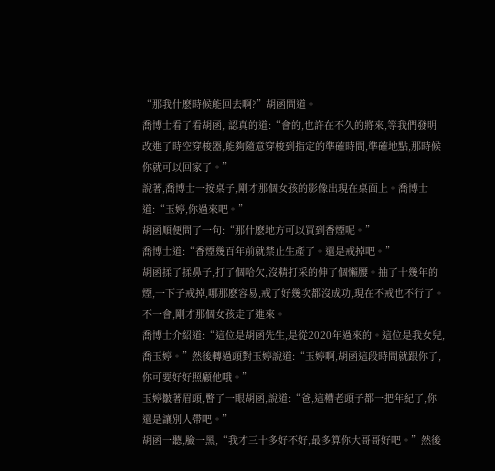“那我什麽時候能回去啊?”胡函問道。
喬博士看了看胡函, 認真的道:“會的,也許在不久的將來,等我們發明改進了時空穿梭器,能夠隨意穿梭到指定的準確時間,準確地點,那時候你就可以回家了。”
說著,喬博士一按桌子,剛才那個女孩的影像出現在桌面上。喬博士道:“玉婷,你過來吧。”
胡函順便問了一句:“那什麽地方可以買到香煙呢。”
喬博士道:“香煙幾百年前就禁止生產了。還是戒掉吧。”
胡函揉了揉鼻子,打了個哈欠,沒精打采的伸了個懶腰。抽了十幾年的煙,一下子戒掉,哪那麽容易,戒了好幾次都沒成功,現在不戒也不行了。
不一會,剛才那個女孩走了進來。
喬博士介紹道:“這位是胡函先生,是從2020年過來的。這位是我女兒,喬玉婷。”然後轉過頭對玉婷說道:“玉婷啊,胡函這段時間就跟你了,你可要好好照顧他哦。”
玉婷皺著眉頭,瞥了一眼胡函,說道:“爸,這糟老頭子都一把年紀了,你還是讓別人帶吧。”
胡函一聽,臉一黑,“我才三十多好不好,最多算你大哥哥好吧。”然後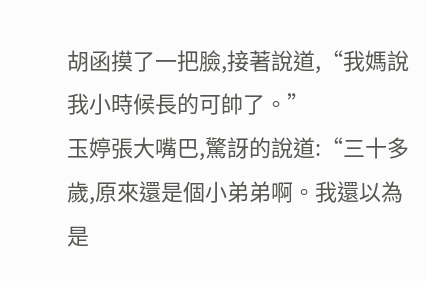胡函摸了一把臉,接著說道,“我媽說我小時候長的可帥了。”
玉婷張大嘴巴,驚訝的說道:“三十多歲,原來還是個小弟弟啊。我還以為是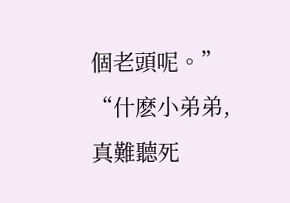個老頭呢。”
“什麽小弟弟,真難聽死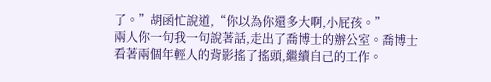了。”胡函忙說道,“你以為你還多大啊,小屁孩。”
兩人你一句我一句說著話,走出了喬博士的辦公室。喬博士看著兩個年輕人的背影搖了搖頭,繼續自己的工作。